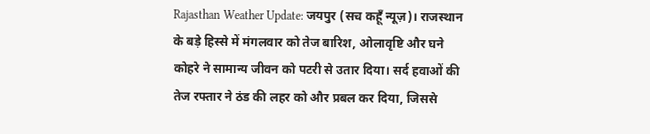Rajasthan Weather Update: जयपुर (सच कहूँ न्यूज़)। राजस्थान के बड़े हिस्से में मंगलवार को तेज बारिश, ओलावृष्टि और घने कोहरे ने सामान्य जीवन को पटरी से उतार दिया। सर्द हवाओं की तेज रफ्तार ने ठंड की लहर को और प्रबल कर दिया, जिससे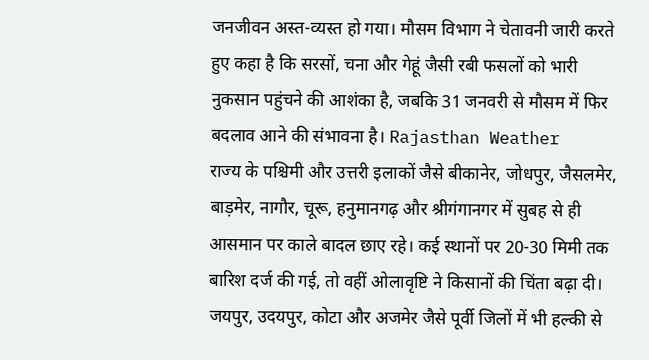जनजीवन अस्त-व्यस्त हो गया। मौसम विभाग ने चेतावनी जारी करते हुए कहा है कि सरसों, चना और गेहूं जैसी रबी फसलों को भारी नुकसान पहुंचने की आशंका है, जबकि 31 जनवरी से मौसम में फिर बदलाव आने की संभावना है। Rajasthan Weather
राज्य के पश्चिमी और उत्तरी इलाकों जैसे बीकानेर, जोधपुर, जैसलमेर, बाड़मेर, नागौर, चूरू, हनुमानगढ़ और श्रीगंगानगर में सुबह से ही आसमान पर काले बादल छाए रहे। कई स्थानों पर 20-30 मिमी तक बारिश दर्ज की गई, तो वहीं ओलावृष्टि ने किसानों की चिंता बढ़ा दी। जयपुर, उदयपुर, कोटा और अजमेर जैसे पूर्वी जिलों में भी हल्की से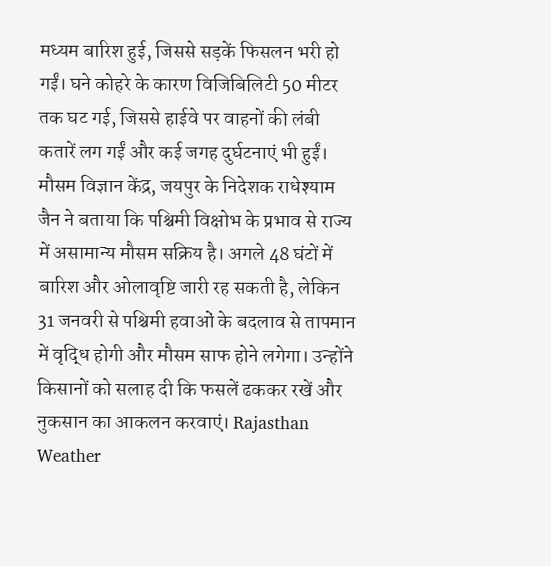मध्यम बारिश हुई, जिससे सड़कें फिसलन भरी हो गईं। घने कोहरे के कारण विजिबिलिटी 50 मीटर तक घट गई, जिससे हाईवे पर वाहनों की लंबी कतारें लग गईं और कई जगह दुर्घटनाएं भी हुईं।
मौसम विज्ञान केंद्र, जयपुर के निदेशक राधेश्याम जैन ने बताया कि पश्चिमी विक्षोभ के प्रभाव से राज्य में असामान्य मौसम सक्रिय है। अगले 48 घंटों में बारिश और ओलावृष्टि जारी रह सकती है, लेकिन 31 जनवरी से पश्चिमी हवाओं के बदलाव से तापमान में वृद्धि होगी और मौसम साफ होने लगेगा। उन्होंने किसानों को सलाह दी कि फसलें ढककर रखें और नुकसान का आकलन करवाएं। Rajasthan Weather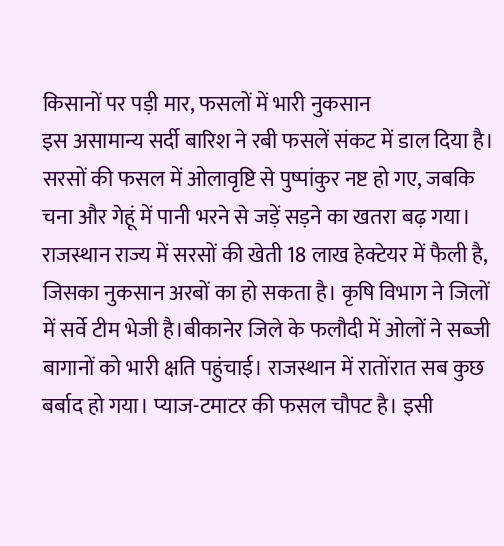किसानों पर पड़ी मार, फसलों में भारी नुकसान
इस असामान्य सर्दी बारिश ने रबी फसलें संकट में डाल दिया है। सरसों की फसल में ओलावृष्टि से पुष्पांकुर नष्ट हो गए, जबकि चना और गेहूं में पानी भरने से जड़ें सड़ने का खतरा बढ़ गया। राजस्थान राज्य में सरसों की खेती 18 लाख हेक्टेयर में फैली है, जिसका नुकसान अरबों का हो सकता है। कृषि विभाग ने जिलों में सर्वे टीम भेजी है।बीकानेर जिले के फलौदी में ओलों ने सब्जी बागानों को भारी क्षति पहुंचाई। राजस्थान में रातोंरात सब कुछ बर्बाद हो गया। प्याज-टमाटर की फसल चौपट है। इसी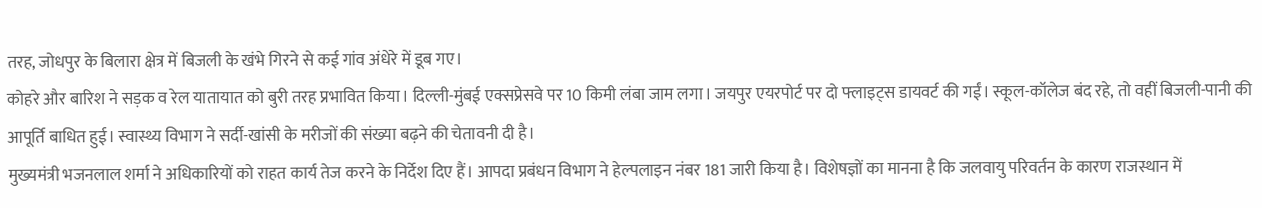तरह, जोधपुर के बिलारा क्षेत्र में बिजली के खंभे गिरने से कई गांव अंधेरे में डूब गए।
कोहरे और बारिश ने सड़क व रेल यातायात को बुरी तरह प्रभावित किया। दिल्ली-मुंबई एक्सप्रेसवे पर 10 किमी लंबा जाम लगा। जयपुर एयरपोर्ट पर दो फ्लाइट्स डायवर्ट की गईं। स्कूल-कॉलेज बंद रहे, तो वहीं बिजली-पानी की आपूर्ति बाधित हुई। स्वास्थ्य विभाग ने सर्दी-खांसी के मरीजों की संख्या बढ़ने की चेतावनी दी है।
मुख्यमंत्री भजनलाल शर्मा ने अधिकारियों को राहत कार्य तेज करने के निर्देश दिए हैं। आपदा प्रबंधन विभाग ने हेल्पलाइन नंबर 181 जारी किया है। विशेषज्ञों का मानना है कि जलवायु परिवर्तन के कारण राजस्थान में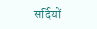सर्दियों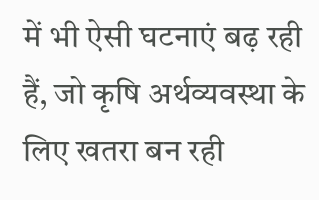में भी ऐसी घटनाएं बढ़ रही हैं, जो कृषि अर्थव्यवस्था के लिए खतरा बन रही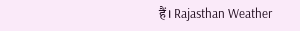हैं। Rajasthan Weather